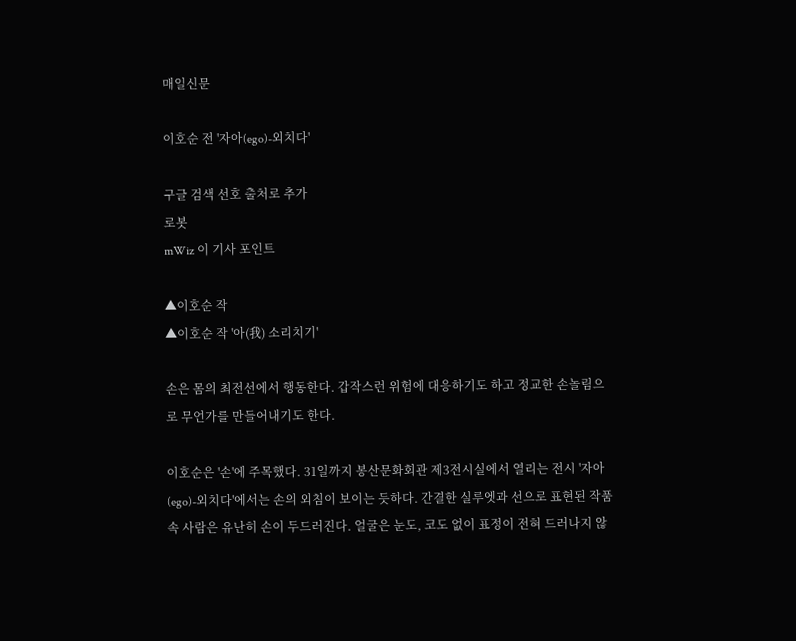매일신문

이호순 전 '자아(ego)-외치다'

구글 검색 선호 출처로 추가
로봇
mWiz 이 기사 포인트

▲이호순 작
▲이호순 작 '아(我) 소리치기'

손은 몸의 최전선에서 행동한다. 갑작스런 위험에 대응하기도 하고 정교한 손놀림으로 무언가를 만들어내기도 한다.

이호순은 '손'에 주목했다. 31일까지 봉산문화회관 제3전시실에서 열리는 전시 '자아(ego)-외치다'에서는 손의 외침이 보이는 듯하다. 간결한 실루엣과 선으로 표현된 작품 속 사람은 유난히 손이 두드러진다. 얼굴은 눈도, 코도 없이 표정이 전혀 드러나지 않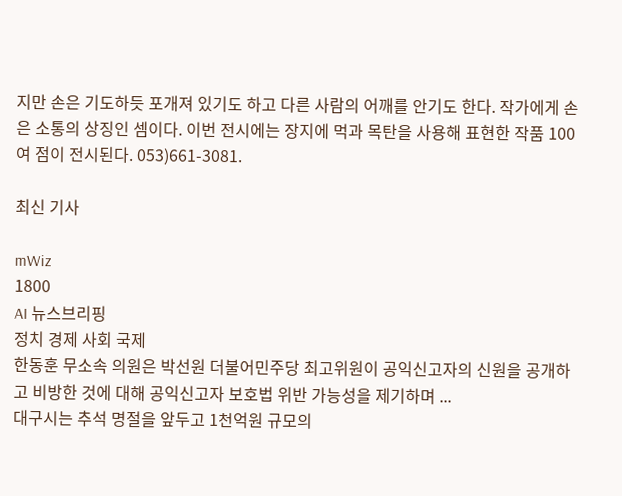지만 손은 기도하듯 포개져 있기도 하고 다른 사람의 어깨를 안기도 한다. 작가에게 손은 소통의 상징인 셈이다. 이번 전시에는 장지에 먹과 목탄을 사용해 표현한 작품 100여 점이 전시된다. 053)661-3081.

최신 기사

mWiz
1800
AI 뉴스브리핑
정치 경제 사회 국제
한동훈 무소속 의원은 박선원 더불어민주당 최고위원이 공익신고자의 신원을 공개하고 비방한 것에 대해 공익신고자 보호법 위반 가능성을 제기하며 ...
대구시는 추석 명절을 앞두고 1천억원 규모의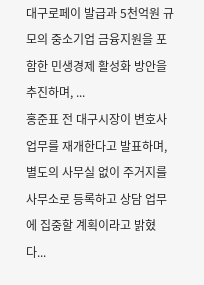대구로페이 발급과 5천억원 규모의 중소기업 금융지원을 포함한 민생경제 활성화 방안을 추진하며, ...
홍준표 전 대구시장이 변호사 업무를 재개한다고 발표하며, 별도의 사무실 없이 주거지를 사무소로 등록하고 상담 업무에 집중할 계획이라고 밝혔다...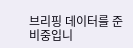브리핑 데이터를 준비중입니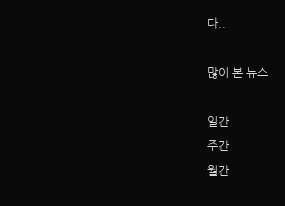다..

많이 본 뉴스

일간
주간
월간